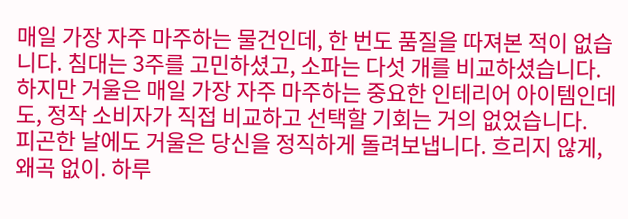매일 가장 자주 마주하는 물건인데, 한 번도 품질을 따져본 적이 없습니다. 침대는 3주를 고민하셨고, 소파는 다섯 개를 비교하셨습니다. 하지만 거울은 매일 가장 자주 마주하는 중요한 인테리어 아이템인데도, 정작 소비자가 직접 비교하고 선택할 기회는 거의 없었습니다.
피곤한 날에도 거울은 당신을 정직하게 돌려보냅니다. 흐리지 않게, 왜곡 없이. 하루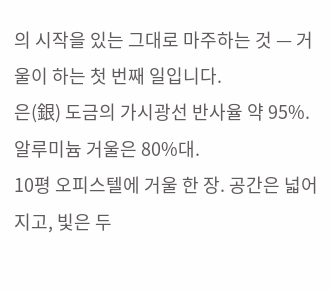의 시작을 있는 그대로 마주하는 것 — 거울이 하는 첫 번째 일입니다.
은(銀) 도금의 가시광선 반사율 약 95%. 알루미늄 거울은 80%대.
10평 오피스텔에 거울 한 장. 공간은 넓어지고, 빛은 두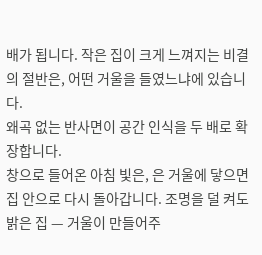배가 됩니다. 작은 집이 크게 느껴지는 비결의 절반은, 어떤 거울을 들였느냐에 있습니다.
왜곡 없는 반사면이 공간 인식을 두 배로 확장합니다.
창으로 들어온 아침 빛은, 은 거울에 닿으면 집 안으로 다시 돌아갑니다. 조명을 덜 켜도 밝은 집 — 거울이 만들어주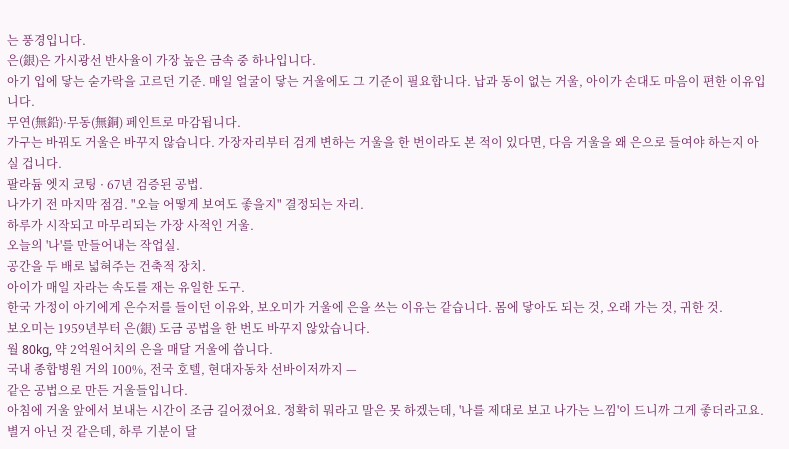는 풍경입니다.
은(銀)은 가시광선 반사율이 가장 높은 금속 중 하나입니다.
아기 입에 닿는 숟가락을 고르던 기준. 매일 얼굴이 닿는 거울에도 그 기준이 필요합니다. 납과 동이 없는 거울, 아이가 손대도 마음이 편한 이유입니다.
무연(無鉛)·무동(無銅) 페인트로 마감됩니다.
가구는 바꿔도 거울은 바꾸지 않습니다. 가장자리부터 검게 변하는 거울을 한 번이라도 본 적이 있다면, 다음 거울을 왜 은으로 들여야 하는지 아실 겁니다.
팔라듐 엣지 코팅 · 67년 검증된 공법.
나가기 전 마지막 점검. "오늘 어떻게 보여도 좋을지" 결정되는 자리.
하루가 시작되고 마무리되는 가장 사적인 거울.
오늘의 '나'를 만들어내는 작업실.
공간을 두 배로 넓혀주는 건축적 장치.
아이가 매일 자라는 속도를 재는 유일한 도구.
한국 가정이 아기에게 은수저를 들이던 이유와, 보오미가 거울에 은을 쓰는 이유는 같습니다. 몸에 닿아도 되는 것, 오래 가는 것, 귀한 것.
보오미는 1959년부터 은(銀) 도금 공법을 한 번도 바꾸지 않았습니다.
월 80kg, 약 2억원어치의 은을 매달 거울에 씁니다.
국내 종합병원 거의 100%, 전국 호텔, 현대자동차 선바이저까지 —
같은 공법으로 만든 거울들입니다.
아침에 거울 앞에서 보내는 시간이 조금 길어졌어요. 정확히 뭐라고 말은 못 하겠는데, '나를 제대로 보고 나가는 느낌'이 드니까 그게 좋더라고요. 별거 아닌 것 같은데, 하루 기분이 달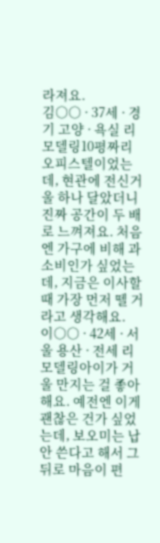라져요.
김○○ · 37세 · 경기 고양 · 욕실 리모델링10평짜리 오피스텔이었는데, 현관에 전신거울 하나 달았더니 진짜 공간이 두 배로 느껴져요. 처음엔 가구에 비해 과소비인가 싶었는데, 지금은 이사할 때 가장 먼저 뗄 거라고 생각해요.
이○○ · 42세 · 서울 용산 · 전세 리모델링아이가 거울 만지는 걸 좋아해요. 예전엔 이게 괜찮은 건가 싶었는데, 보오미는 납 안 쓴다고 해서 그 뒤로 마음이 편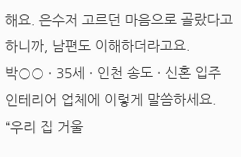해요. 은수저 고르던 마음으로 골랐다고 하니까, 남편도 이해하더라고요.
박○○ · 35세 · 인천 송도 · 신혼 입주
인테리어 업체에 이렇게 말씀하세요.
“우리 집 거울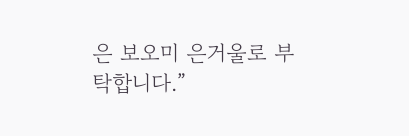은 보오미 은거울로 부탁합니다.”